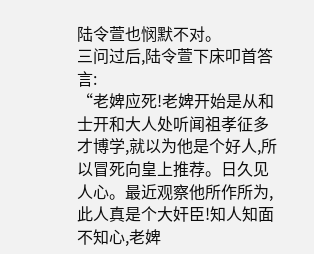陆令萱也悯默不对。
三问过后,陆令萱下床叩首答言:
“老婢应死!老婢开始是从和士开和大人处听闻祖孝征多才博学,就以为他是个好人,所以冒死向皇上推荐。日久见人心。最近观察他所作所为,此人真是个大奸臣!知人知面不知心,老婢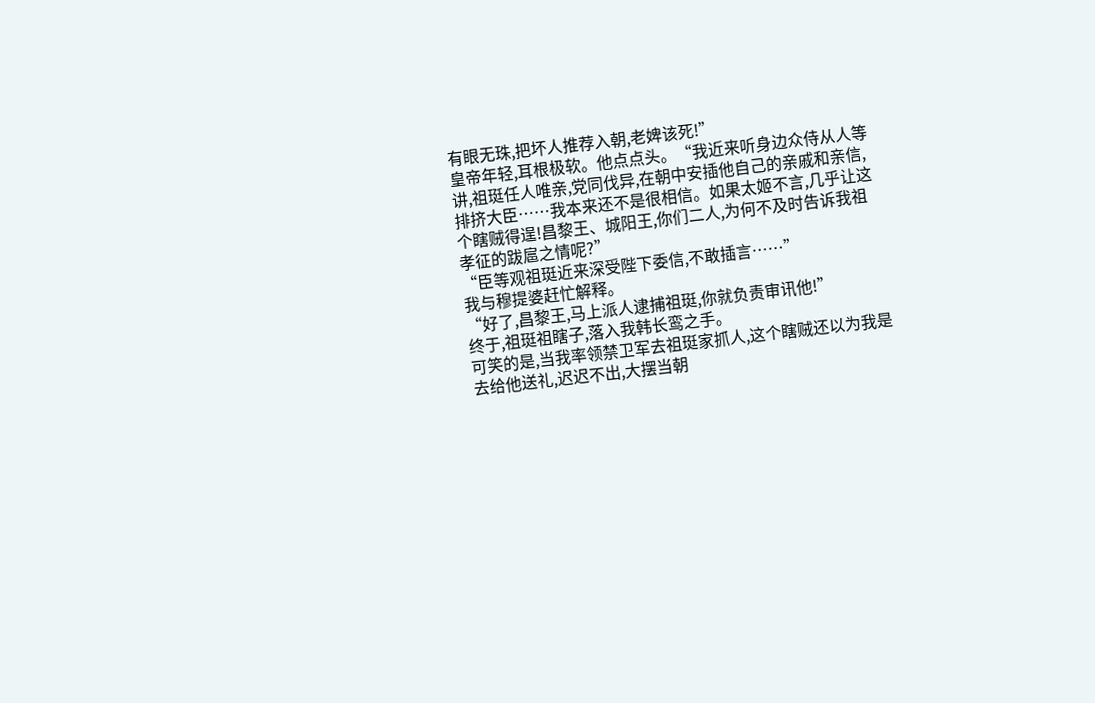有眼无珠,把坏人推荐入朝,老婢该死!”
皇帝年轻,耳根极软。他点点头。“我近来听身边众侍从人等讲,祖珽任人唯亲,党同伐异,在朝中安插他自己的亲戚和亲信,排挤大臣……我本来还不是很相信。如果太姬不言,几乎让这个瞎贼得逞!昌黎王、城阳王,你们二人,为何不及时告诉我祖孝征的跋扈之情呢?”
“臣等观祖珽近来深受陛下委信,不敢插言……”
我与穆提婆赶忙解释。
“好了,昌黎王,马上派人逮捕祖珽,你就负责审讯他!”
终于,祖珽祖瞎子,落入我韩长鸾之手。
可笑的是,当我率领禁卫军去祖珽家抓人,这个瞎贼还以为我是去给他送礼,迟迟不出,大摆当朝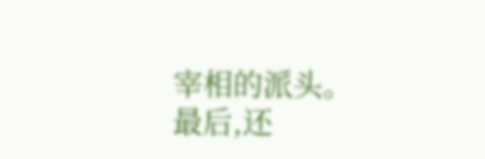宰相的派头。
最后,还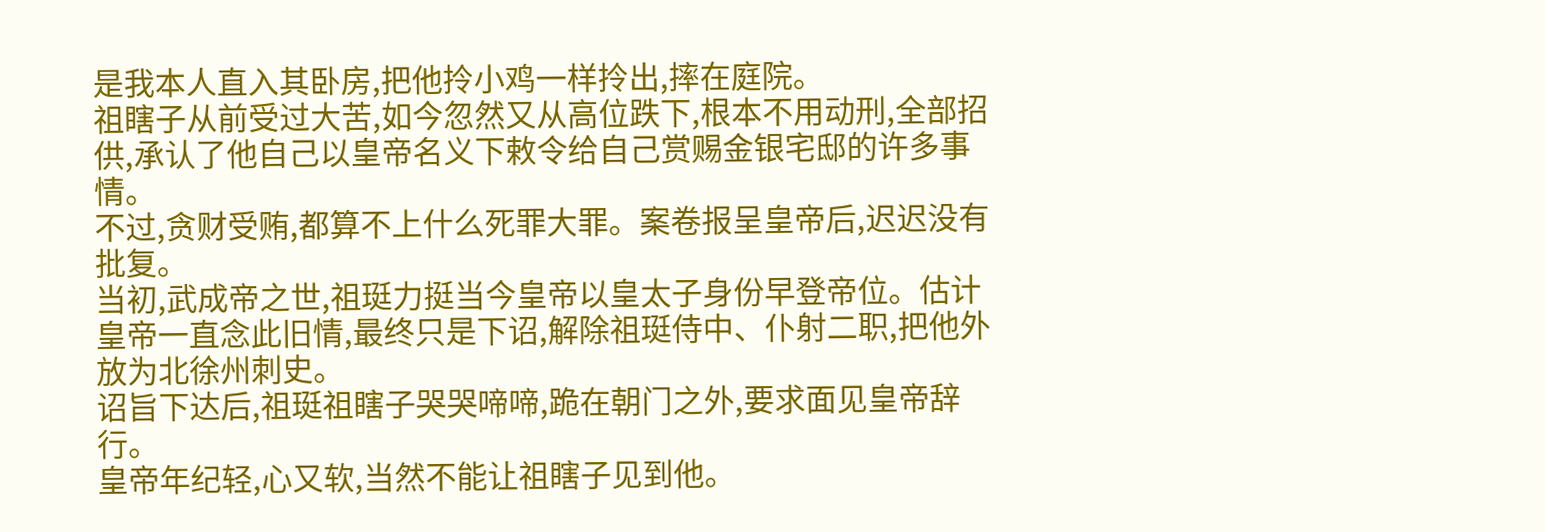是我本人直入其卧房,把他拎小鸡一样拎出,摔在庭院。
祖瞎子从前受过大苦,如今忽然又从高位跌下,根本不用动刑,全部招供,承认了他自己以皇帝名义下敕令给自己赏赐金银宅邸的许多事情。
不过,贪财受贿,都算不上什么死罪大罪。案卷报呈皇帝后,迟迟没有批复。
当初,武成帝之世,祖珽力挺当今皇帝以皇太子身份早登帝位。估计皇帝一直念此旧情,最终只是下诏,解除祖珽侍中、仆射二职,把他外放为北徐州刺史。
诏旨下达后,祖珽祖瞎子哭哭啼啼,跪在朝门之外,要求面见皇帝辞行。
皇帝年纪轻,心又软,当然不能让祖瞎子见到他。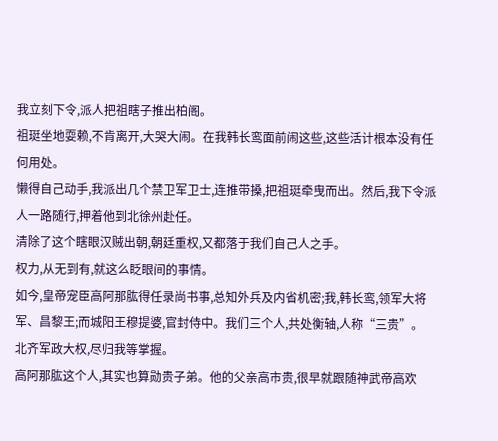我立刻下令,派人把祖瞎子推出柏阁。
祖珽坐地耍赖,不肯离开,大哭大闹。在我韩长鸾面前闹这些,这些活计根本没有任何用处。
懒得自己动手,我派出几个禁卫军卫士,连推带搡,把祖珽牵曳而出。然后,我下令派人一路随行,押着他到北徐州赴任。
清除了这个瞎眼汉贼出朝,朝廷重权,又都落于我们自己人之手。
权力,从无到有,就这么眨眼间的事情。
如今,皇帝宠臣高阿那肱得任录尚书事,总知外兵及内省机密;我,韩长鸾,领军大将军、昌黎王;而城阳王穆提婆,官封侍中。我们三个人,共处衡轴,人称“三贵”。
北齐军政大权,尽归我等掌握。
高阿那肱这个人,其实也算勋贵子弟。他的父亲高市贵,很早就跟随神武帝高欢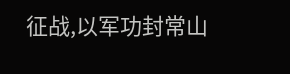征战,以军功封常山